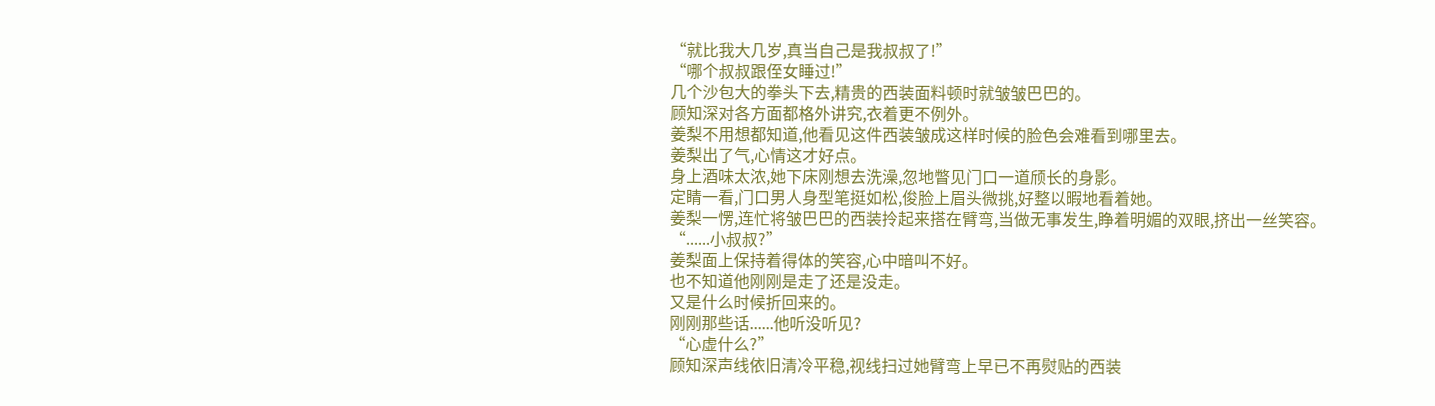“就比我大几岁,真当自己是我叔叔了!”
“哪个叔叔跟侄女睡过!”
几个沙包大的拳头下去,精贵的西装面料顿时就皱皱巴巴的。
顾知深对各方面都格外讲究,衣着更不例外。
姜梨不用想都知道,他看见这件西装皱成这样时候的脸色会难看到哪里去。
姜梨出了气,心情这才好点。
身上酒味太浓,她下床刚想去洗澡,忽地瞥见门口一道颀长的身影。
定睛一看,门口男人身型笔挺如松,俊脸上眉头微挑,好整以暇地看着她。
姜梨一愣,连忙将皱巴巴的西装拎起来搭在臂弯,当做无事发生,睁着明媚的双眼,挤出一丝笑容。
“......小叔叔?”
姜梨面上保持着得体的笑容,心中暗叫不好。
也不知道他刚刚是走了还是没走。
又是什么时候折回来的。
刚刚那些话......他听没听见?
“心虚什么?”
顾知深声线依旧清冷平稳,视线扫过她臂弯上早已不再熨贴的西装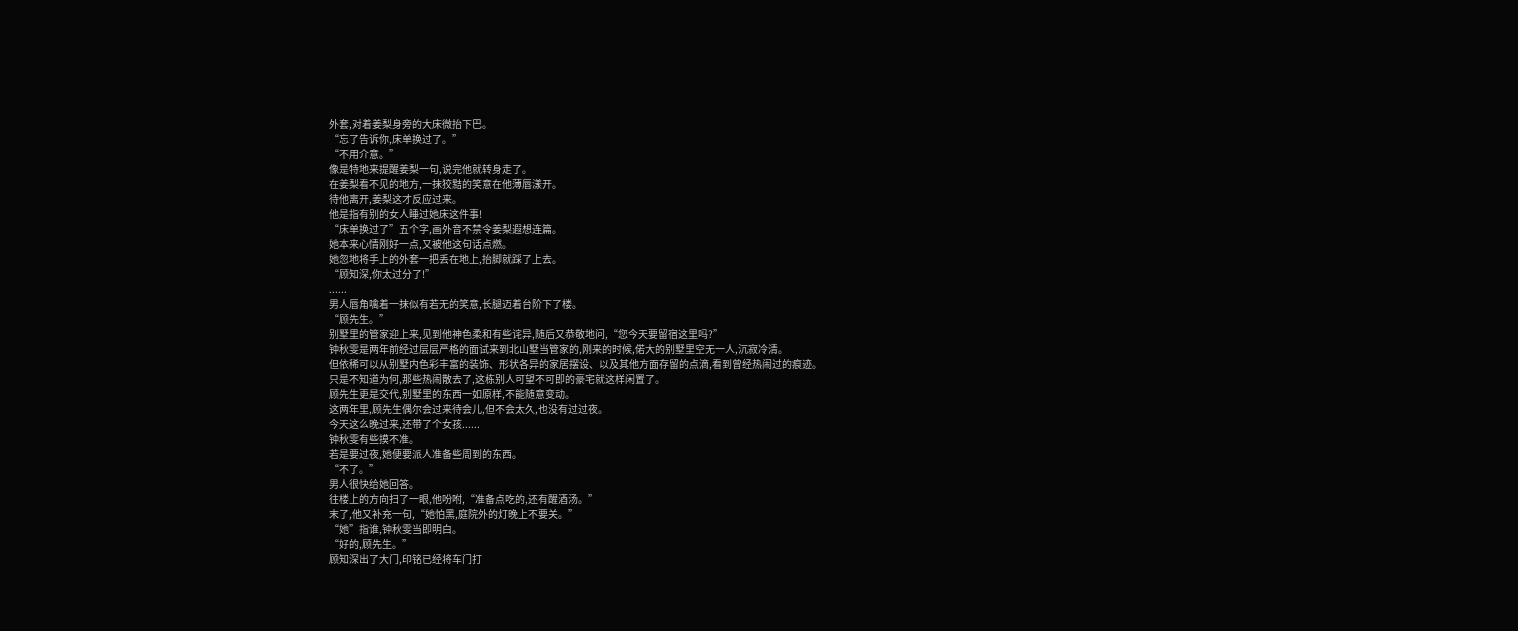外套,对着姜梨身旁的大床微抬下巴。
“忘了告诉你,床单换过了。”
“不用介意。”
像是特地来提醒姜梨一句,说完他就转身走了。
在姜梨看不见的地方,一抹狡黠的笑意在他薄唇漾开。
待他离开,姜梨这才反应过来。
他是指有别的女人睡过她床这件事!
“床单换过了”五个字,画外音不禁令姜梨遐想连篇。
她本来心情刚好一点,又被他这句话点燃。
她忽地将手上的外套一把丢在地上,抬脚就踩了上去。
“顾知深,你太过分了!”
......
男人唇角噙着一抹似有若无的笑意,长腿迈着台阶下了楼。
“顾先生。”
别墅里的管家迎上来,见到他神色柔和有些诧异,随后又恭敬地问,“您今天要留宿这里吗?”
钟秋雯是两年前经过层层严格的面试来到北山墅当管家的,刚来的时候,偌大的别墅里空无一人,沉寂冷清。
但依稀可以从别墅内色彩丰富的装饰、形状各异的家居摆设、以及其他方面存留的点滴,看到曾经热闹过的痕迹。
只是不知道为何,那些热闹散去了,这栋别人可望不可即的豪宅就这样闲置了。
顾先生更是交代,别墅里的东西一如原样,不能随意变动。
这两年里,顾先生偶尔会过来待会儿,但不会太久,也没有过过夜。
今天这么晚过来,还带了个女孩......
钟秋雯有些摸不准。
若是要过夜,她便要派人准备些周到的东西。
“不了。”
男人很快给她回答。
往楼上的方向扫了一眼,他吩咐,“准备点吃的,还有醒酒汤。”
末了,他又补充一句,“她怕黑,庭院外的灯晚上不要关。”
“她”指谁,钟秋雯当即明白。
“好的,顾先生。”
顾知深出了大门,印铭已经将车门打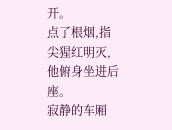开。
点了根烟,指尖猩红明灭,他俯身坐进后座。
寂静的车厢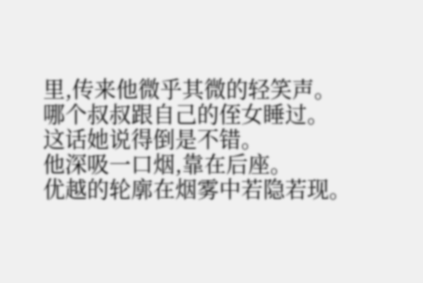里,传来他微乎其微的轻笑声。
哪个叔叔跟自己的侄女睡过。
这话她说得倒是不错。
他深吸一口烟,靠在后座。
优越的轮廓在烟雾中若隐若现。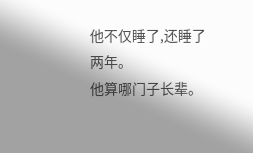他不仅睡了,还睡了两年。
他算哪门子长辈。